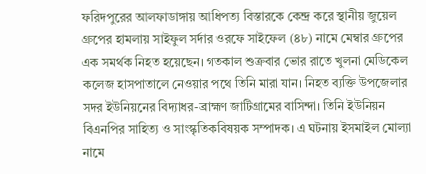ফরিদপুরের আলফাডাঙ্গায় আধিপত্য বিস্তারকে কেন্দ্র করে স্থানীয় জুয়েল গ্রুপের হামলায় সাইফুল সর্দার ওরফে সাইফেল (৪৮) নামে মেম্বার গ্রুপের এক সমর্থক নিহত হয়েছেন। গতকাল শুক্রবার ভোর রাতে খুলনা মেডিকেল কলেজ হাসপাতালে নেওয়ার পথে তিনি মারা যান। নিহত ব্যক্তি উপজেলার সদর ইউনিয়নের বিদ্যাধর-ব্রাহ্মণ জাটিগ্রামের বাসিন্দা। তিনি ইউনিয়ন বিএনপির সাহিত্য ও সাংস্কৃতিকবিষয়ক সম্পাদক। এ ঘটনায় ইসমাইল মোল্যা নামে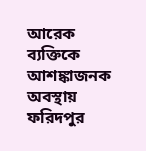আরেক ব্যক্তিকে আশঙ্কাজনক অবস্থায় ফরিদপুর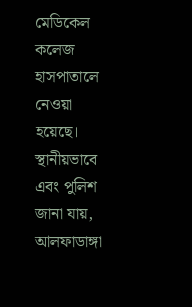মেডিকেল কলেজ হাসপাতালে নেওয়া হয়েছে।
স্থানীয়ভাবে এবং পুলিশ জানা যায়, আলফাডাঙ্গা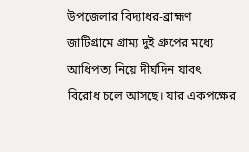উপজেলার বিদ্যাধর-ব্রাহ্মণ জাটিগ্রামে গ্রাম্য দুই গ্রুপের মধ্যে আধিপত্য নিয়ে দীর্ঘদিন যাবৎ বিরোধ চলে আসছে। যার একপক্ষের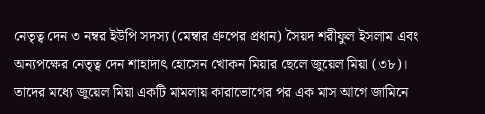নেতৃত্ব দেন ৩ নম্বর ইউপি সদস্য (মেম্বার গ্রুপের প্রধান) সৈয়দ শরীফুল ইসলাম এবং অন্যপক্ষের নেতৃত্ব দেন শাহাদাৎ হোসেন খোকন মিয়ার ছেলে জুয়েল মিয়া (৩৮)। তাদের মধ্যে জুয়েল মিয়া একটি মামলায় কারাভোগের পর এক মাস আগে জামিনে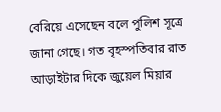বেরিয়ে এসেছেন বলে পুলিশ সূত্রে জানা গেছে। গত বৃহস্পতিবার রাত আড়াইটার দিকে জুয়েল মিয়ার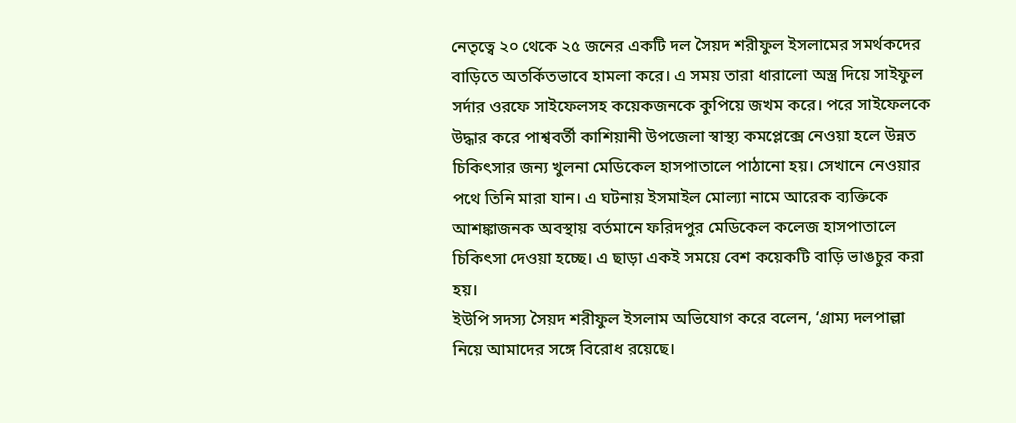নেতৃত্বে ২০ থেকে ২৫ জনের একটি দল সৈয়দ শরীফুল ইসলামের সমর্থকদের বাড়িতে অতর্কিতভাবে হামলা করে। এ সময় তারা ধারালো অস্ত্র দিয়ে সাইফুল সর্দার ওরফে সাইফেলসহ কয়েকজনকে কুপিয়ে জখম করে। পরে সাইফেলকে উদ্ধার করে পাশ্ববর্তী কাশিয়ানী উপজেলা স্বাস্থ্য কমপ্লেক্সে নেওয়া হলে উন্নত চিকিৎসার জন্য খুলনা মেডিকেল হাসপাতালে পাঠানো হয়। সেখানে নেওয়ার পথে তিনি মারা যান। এ ঘটনায় ইসমাইল মোল্যা নামে আরেক ব্যক্তিকে আশঙ্কাজনক অবস্থায় বর্তমানে ফরিদপুর মেডিকেল কলেজ হাসপাতালে চিকিৎসা দেওয়া হচ্ছে। এ ছাড়া একই সময়ে বেশ কয়েকটি বাড়ি ভাঙচুর করা হয়।
ইউপি সদস্য সৈয়দ শরীফুল ইসলাম অভিযোগ করে বলেন, ‘গ্রাম্য দলপাল্লা নিয়ে আমাদের সঙ্গে বিরোধ রয়েছে।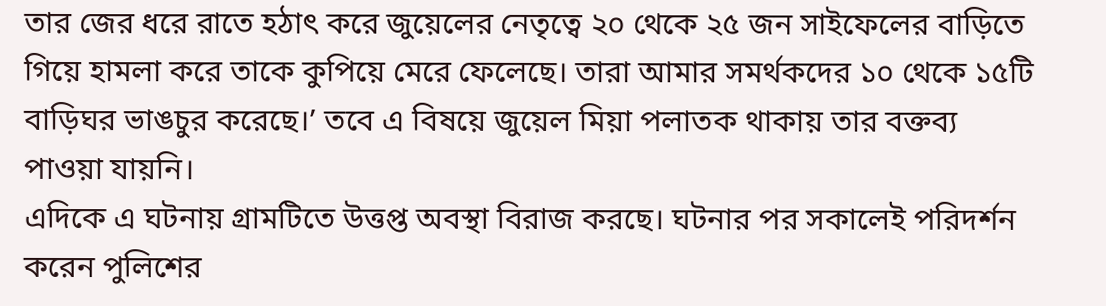তার জের ধরে রাতে হঠাৎ করে জুয়েলের নেতৃত্বে ২০ থেকে ২৫ জন সাইফেলের বাড়িতে গিয়ে হামলা করে তাকে কুপিয়ে মেরে ফেলেছে। তারা আমার সমর্থকদের ১০ থেকে ১৫টি বাড়িঘর ভাঙচুর করেছে।’ তবে এ বিষয়ে জুয়েল মিয়া পলাতক থাকায় তার বক্তব্য পাওয়া যায়নি।
এদিকে এ ঘটনায় গ্রামটিতে উত্তপ্ত অবস্থা বিরাজ করছে। ঘটনার পর সকালেই পরিদর্শন করেন পুলিশের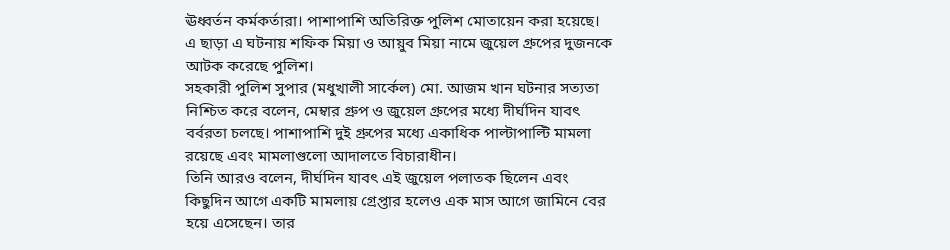ঊধ্বর্তন কর্মকর্তারা। পাশাপাশি অতিরিক্ত পুলিশ মোতায়েন করা হয়েছে। এ ছাড়া এ ঘটনায় শফিক মিয়া ও আয়ুব মিয়া নামে জুয়েল গ্রুপের দুজনকে আটক করেছে পুলিশ।
সহকারী পুলিশ সুপার (মধুখালী সার্কেল) মো. আজম খান ঘটনার সত্যতা নিশ্চিত করে বলেন, মেম্বার গ্রুপ ও জুয়েল গ্রুপের মধ্যে দীর্ঘদিন যাবৎ বর্বরতা চলছে। পাশাপাশি দুই গ্রুপের মধ্যে একাধিক পাল্টাপাল্টি মামলা রয়েছে এবং মামলাগুলো আদালতে বিচারাধীন।
তিনি আরও বলেন, দীর্ঘদিন যাবৎ এই জুয়েল পলাতক ছিলেন এবং কিছুদিন আগে একটি মামলায় গ্রেপ্তার হলেও এক মাস আগে জামিনে বের হয়ে এসেছেন। তার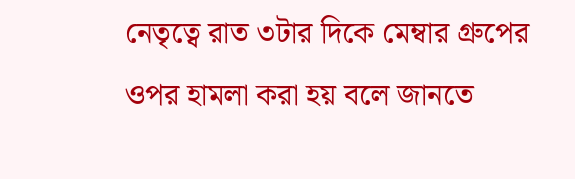নেতৃত্বে রাত ৩টার দিকে মেম্বার গ্রুপের ওপর হামলা করা হয় বলে জানতে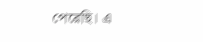পেরেছি। এ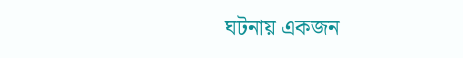ঘটনায় একজন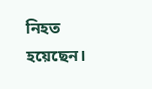নিহত হয়েছেন।